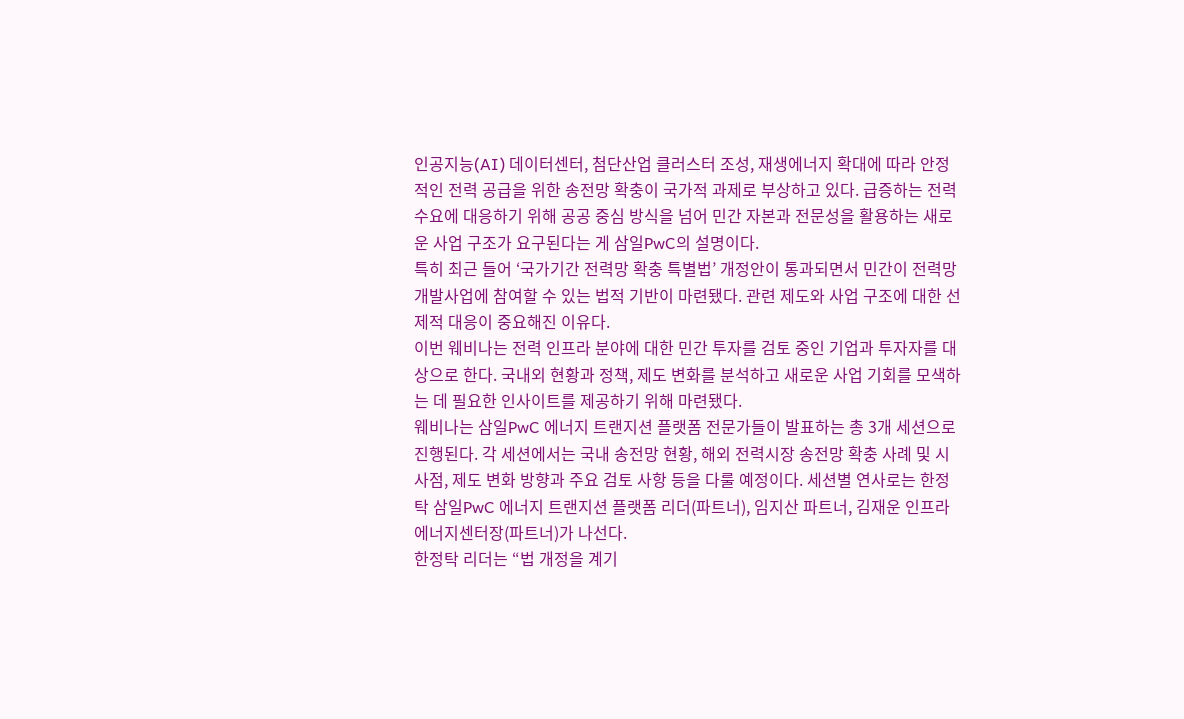인공지능(AI) 데이터센터, 첨단산업 클러스터 조성, 재생에너지 확대에 따라 안정적인 전력 공급을 위한 송전망 확충이 국가적 과제로 부상하고 있다. 급증하는 전력 수요에 대응하기 위해 공공 중심 방식을 넘어 민간 자본과 전문성을 활용하는 새로운 사업 구조가 요구된다는 게 삼일PwC의 설명이다.
특히 최근 들어 ‘국가기간 전력망 확충 특별법’ 개정안이 통과되면서 민간이 전력망 개발사업에 참여할 수 있는 법적 기반이 마련됐다. 관련 제도와 사업 구조에 대한 선제적 대응이 중요해진 이유다.
이번 웨비나는 전력 인프라 분야에 대한 민간 투자를 검토 중인 기업과 투자자를 대상으로 한다. 국내외 현황과 정책, 제도 변화를 분석하고 새로운 사업 기회를 모색하는 데 필요한 인사이트를 제공하기 위해 마련됐다.
웨비나는 삼일PwC 에너지 트랜지션 플랫폼 전문가들이 발표하는 총 3개 세션으로 진행된다. 각 세션에서는 국내 송전망 현황, 해외 전력시장 송전망 확충 사례 및 시사점, 제도 변화 방향과 주요 검토 사항 등을 다룰 예정이다. 세션별 연사로는 한정탁 삼일PwC 에너지 트랜지션 플랫폼 리더(파트너), 임지산 파트너, 김재운 인프라에너지센터장(파트너)가 나선다.
한정탁 리더는 “법 개정을 계기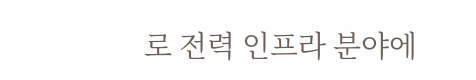로 전력 인프라 분야에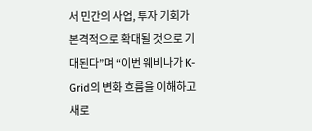서 민간의 사업, 투자 기회가 본격적으로 확대될 것으로 기대된다”며 “이번 웨비나가 K-Grid의 변화 흐름을 이해하고 새로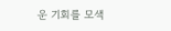운 기회를 모색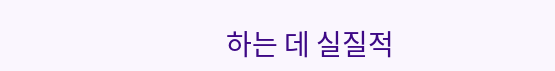하는 데 실질적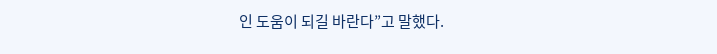인 도움이 되길 바란다”고 말했다.